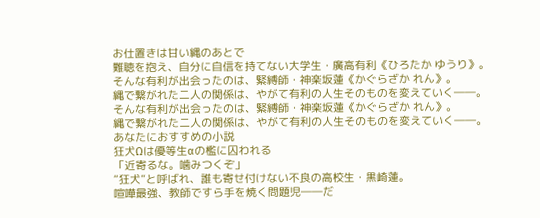お仕置きは甘い縄のあとで
難聴を抱え、自分に自信を持てない大学生・廣高有利《ひろたか ゆうり》。
そんな有利が出会ったのは、緊縛師・神楽坂蓮《かぐらざか れん》。
縄で繋がれた二人の関係は、やがて有利の人生そのものを変えていく――。
そんな有利が出会ったのは、緊縛師・神楽坂蓮《かぐらざか れん》。
縄で繋がれた二人の関係は、やがて有利の人生そのものを変えていく――。
あなたにおすすめの小説
狂犬Ωは優等生αの檻に囚われる
「近寄るな。噛みつくぞ」
“狂犬”と呼ばれ、誰も寄せ付けない不良の高校生・黒崎蓮。
喧嘩最強、教師ですら手を焼く問題児――だ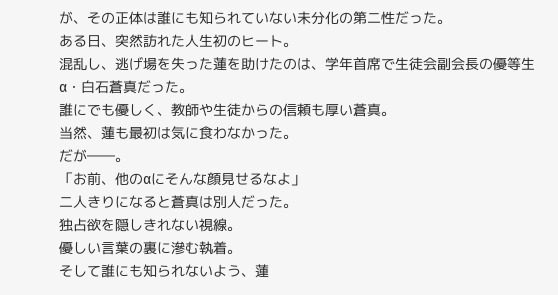が、その正体は誰にも知られていない未分化の第二性だった。
ある日、突然訪れた人生初のヒート。
混乱し、逃げ場を失った蓮を助けたのは、学年首席で生徒会副会長の優等生α・白石蒼真だった。
誰にでも優しく、教師や生徒からの信頼も厚い蒼真。
当然、蓮も最初は気に食わなかった。
だが――。
「お前、他のαにそんな顔見せるなよ」
二人きりになると蒼真は別人だった。
独占欲を隠しきれない視線。
優しい言葉の裏に滲む執着。
そして誰にも知られないよう、蓮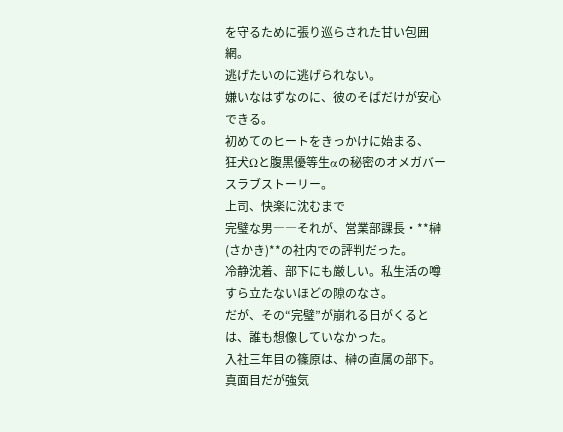を守るために張り巡らされた甘い包囲網。
逃げたいのに逃げられない。
嫌いなはずなのに、彼のそばだけが安心できる。
初めてのヒートをきっかけに始まる、
狂犬Ωと腹黒優等生αの秘密のオメガバースラブストーリー。
上司、快楽に沈むまで
完璧な男――それが、営業部課長・**榊(さかき)**の社内での評判だった。
冷静沈着、部下にも厳しい。私生活の噂すら立たないほどの隙のなさ。
だが、その“完璧”が崩れる日がくるとは、誰も想像していなかった。
入社三年目の篠原は、榊の直属の部下。
真面目だが強気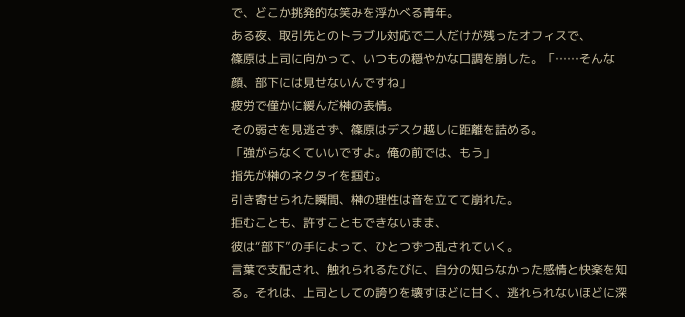で、どこか挑発的な笑みを浮かべる青年。
ある夜、取引先とのトラブル対応で二人だけが残ったオフィスで、
篠原は上司に向かって、いつもの穏やかな口調を崩した。「……そんな顔、部下には見せないんですね」
疲労で僅かに緩んだ榊の表情。
その弱さを見逃さず、篠原はデスク越しに距離を詰める。
「強がらなくていいですよ。俺の前では、もう」
指先が榊のネクタイを掴む。
引き寄せられた瞬間、榊の理性は音を立てて崩れた。
拒むことも、許すこともできないまま、
彼は“部下”の手によって、ひとつずつ乱されていく。
言葉で支配され、触れられるたびに、自分の知らなかった感情と快楽を知る。それは、上司としての誇りを壊すほどに甘く、逃れられないほどに深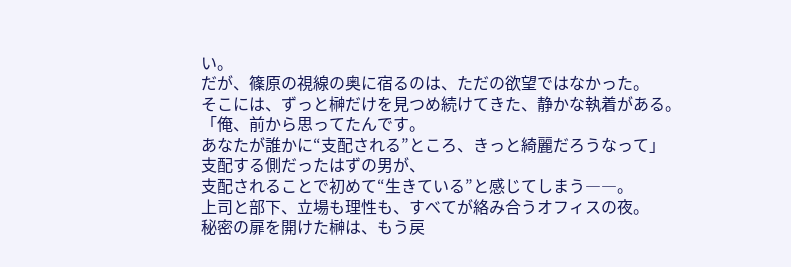い。
だが、篠原の視線の奥に宿るのは、ただの欲望ではなかった。
そこには、ずっと榊だけを見つめ続けてきた、静かな執着がある。
「俺、前から思ってたんです。
あなたが誰かに“支配される”ところ、きっと綺麗だろうなって」
支配する側だったはずの男が、
支配されることで初めて“生きている”と感じてしまう――。
上司と部下、立場も理性も、すべてが絡み合うオフィスの夜。
秘密の扉を開けた榊は、もう戻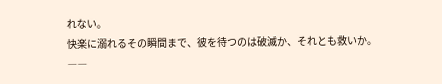れない。
快楽に溺れるその瞬間まで、彼を待つのは破滅か、それとも救いか。
――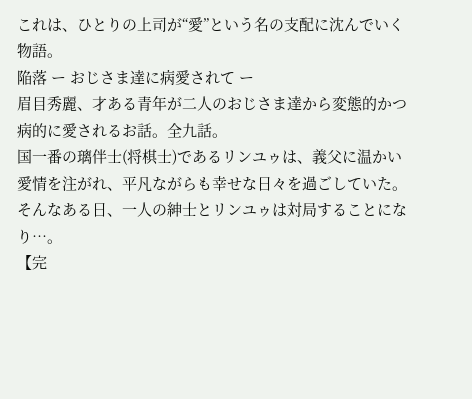これは、ひとりの上司が“愛”という名の支配に沈んでいく物語。
陥落 ー おじさま達に病愛されて ー
眉目秀麗、才ある青年が二人のおじさま達から変態的かつ病的に愛されるお話。全九話。
国一番の璃伴士(将棋士)であるリンユゥは、義父に温かい愛情を注がれ、平凡ながらも幸せな日々を過ごしていた。
そんなある日、一人の紳士とリンユゥは対局することになり…。
【完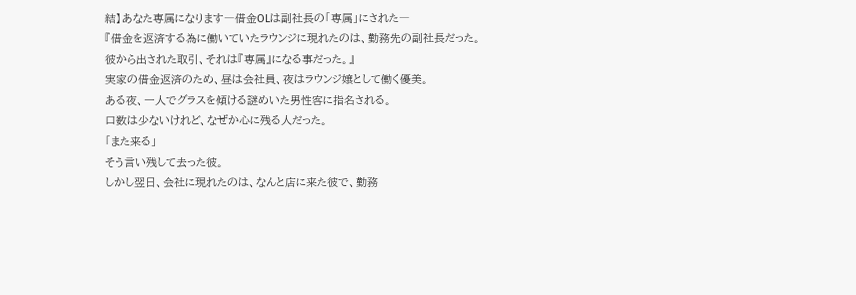結】あなた専属になります―借金OLは副社長の「専属」にされた―
『借金を返済する為に働いていたラウンジに現れたのは、勤務先の副社長だった。
彼から出された取引、それは『専属』になる事だった。』
実家の借金返済のため、昼は会社員、夜はラウンジ嬢として働く優美。
ある夜、一人でグラスを傾ける謎めいた男性客に指名される。
口数は少ないけれど、なぜか心に残る人だった。
「また来る」
そう言い残して去った彼。
しかし翌日、会社に現れたのは、なんと店に来た彼で、勤務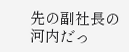先の副社長の河内だっ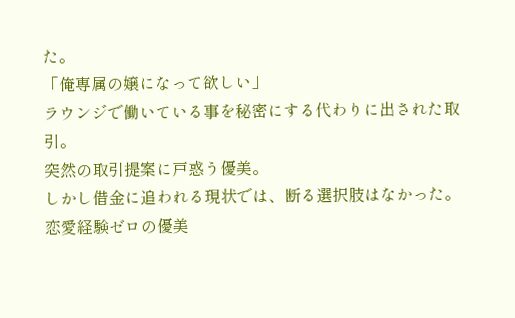た。
「俺専属の嬢になって欲しい」
ラウンジで働いている事を秘密にする代わりに出された取引。
突然の取引提案に戸惑う優美。
しかし借金に追われる現状では、断る選択肢はなかった。
恋愛経験ゼロの優美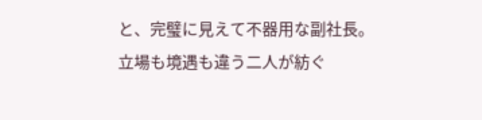と、完璧に見えて不器用な副社長。
立場も境遇も違う二人が紡ぐ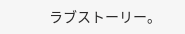ラブストーリー。